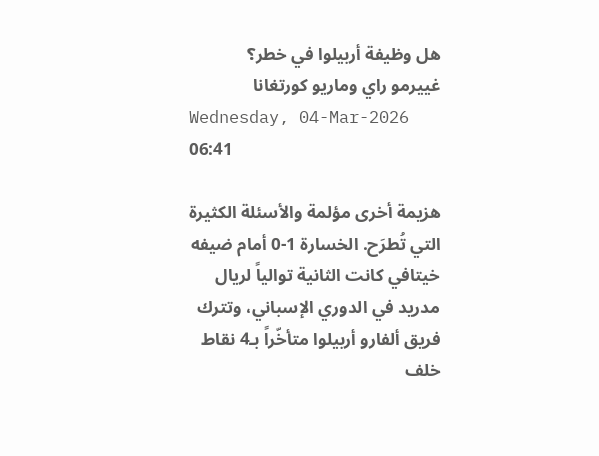هل وظيفة أربيلوا في خطر؟
غييرمو راي وماريو كورتغانا
Wednesday, 04-Mar-2026 06:41

هزيمة أخرى مؤلمة والأسئلة الكثيرة التي تُطرَح. الخسارة 1-0 أمام ضيفه خيتافي كانت الثانية توالياً لريال مدريد في الدوري الإسباني، وتترك فريق ألفارو أربيلوا متأخّراً بـ4 نقاط خلف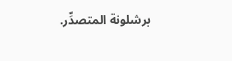برشلونة المتصدِّر.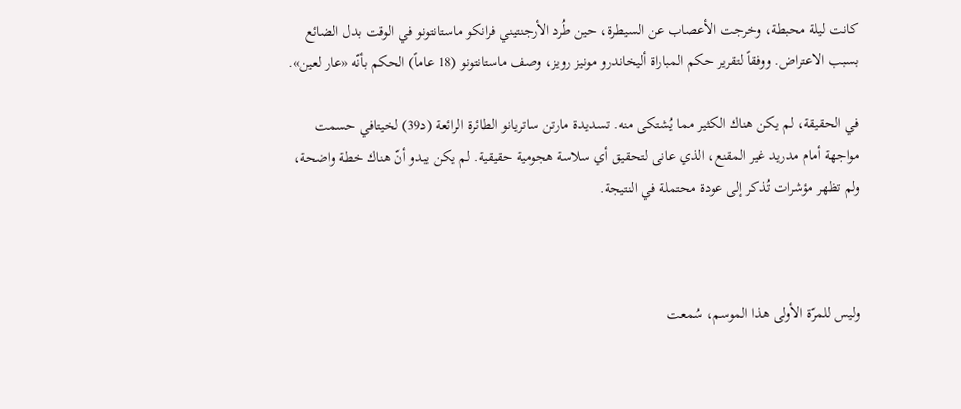كانت ليلة محبطة، وخرجت الأعصاب عن السيطرة، حين طُرد الأرجنتيني فرانكو ماستانتونو في الوقت بدل الضائع بسبب الاعتراض. ووفقاً لتقرير حكم المباراة أليخاندرو مونيز رويز، وصف ماستانتونو (18 عاماً) الحكم بأنّه «عار لعين».

في الحقيقة، لم يكن هناك الكثير مما يُشتكى منه. تسديدة مارتن ساتريانو الطائرة الرائعة (د39) لخيتافي حسمت مواجهة أمام مدريد غير المقنع، الذي عانى لتحقيق أي سلاسة هجومية حقيقية. لم يكن يبدو أنّ هناك خطة واضحة، ولم تظهر مؤشرات تُذكر إلى عودة محتملة في النتيجة.



وليس للمرّة الأولى هذا الموسم، سُمعت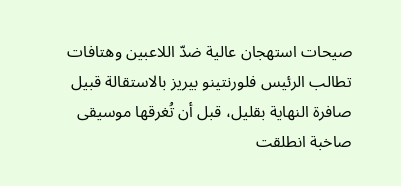صيحات استهجان عالية ضدّ اللاعبين وهتافات تطالب الرئيس فلورنتينو بيريز بالاستقالة قبيل صافرة النهاية بقليل، قبل أن تُغرقها موسيقى صاخبة انطلقت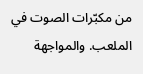من مكبّرات الصوت في الملعب. والمواجهة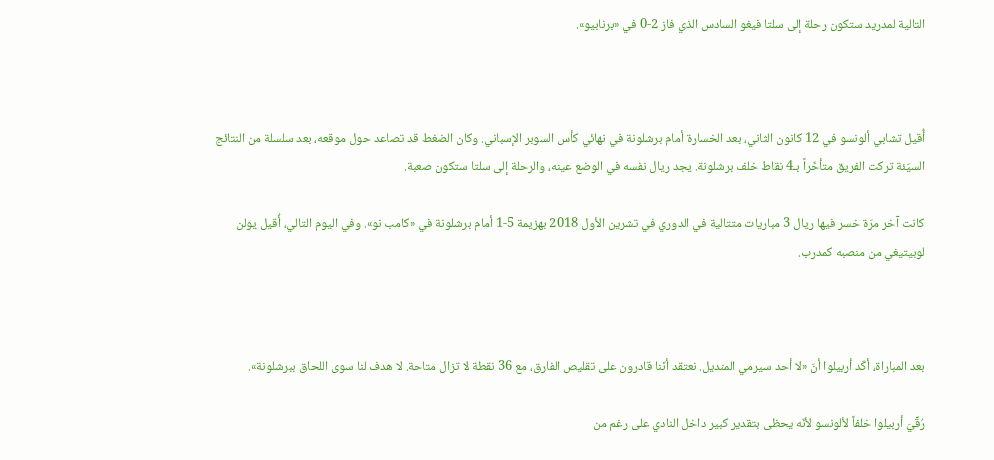التالية لمدريد ستكون رحلة إلى سلتا فيغو السادس الذي فاز 2-0 في «برنابيو».



أُقيل تشابي ألونسو في 12 كانون الثاني، بعد الخسارة أمام برشلونة في نهائي كأس السوبر الإسباني. وكان الضغط قد تصاعد حول موقعه، بعد سلسلة من النتائج السيّئة تركت الفريق متأخّراً بـ4 نقاط خلف برشلونة. يجد ريال نفسه في الوضع عينه، والرحلة إلى سلتا ستكون صعبة.

كانت آخر مرّة خسر فيها ريال 3 مباريات متتالية في الدوري في تشرين الأول 2018 بهزيمة 5-1 أمام برشلونة في «كامب نو». وفي اليوم التالي، أُقيل يولن لوبيتيغي من منصبه كمدرب.



بعد المباراة، أكّد أربيلوا أنّ «لا أحد سيرمي المنديل. نعتقد أنّنا قادرون على تقليص الفارق، مع 36 نقطة لا تزال متاحة. لا هدف لنا سوى اللحاق ببرشلونة».

رُقِّيَ أربيلوا خلفاً لألونسو لأنّه يحظى بتقدير كبير داخل النادي على رغم من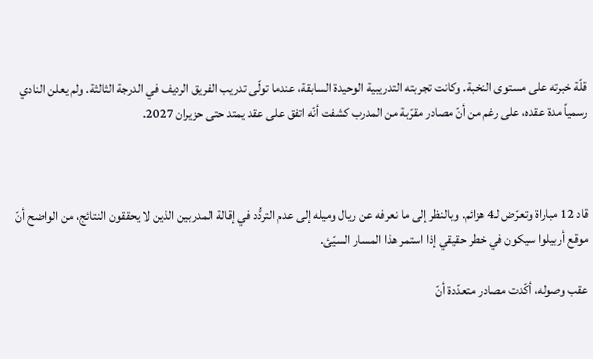قلّة خبرته على مستوى النخبة. وكانت تجربته التدريبية الوحيدة السابقة، عندما تولّى تدريب الفريق الرديف في الدرجة الثالثة. ولم يعلن النادي رسمياً مدة عقده، على رغم من أنّ مصادر مقرّبة من المدرب كشفت أنّه اتفق على عقد يمتد حتى حزيران 2027.



قاد 12 مباراة وتعرّض لـ4 هزائم. وبالنظر إلى ما نعرفه عن ريال وميله إلى عدم التردُّد في إقالة المدربين الذين لا يحققون النتائج، من الواضح أنّ موقع أربيلوا سيكون في خطر حقيقي إذا استمر هذا المسار السيّئ.

عقب وصوله، أكّدت مصادر متعدّدة أنّ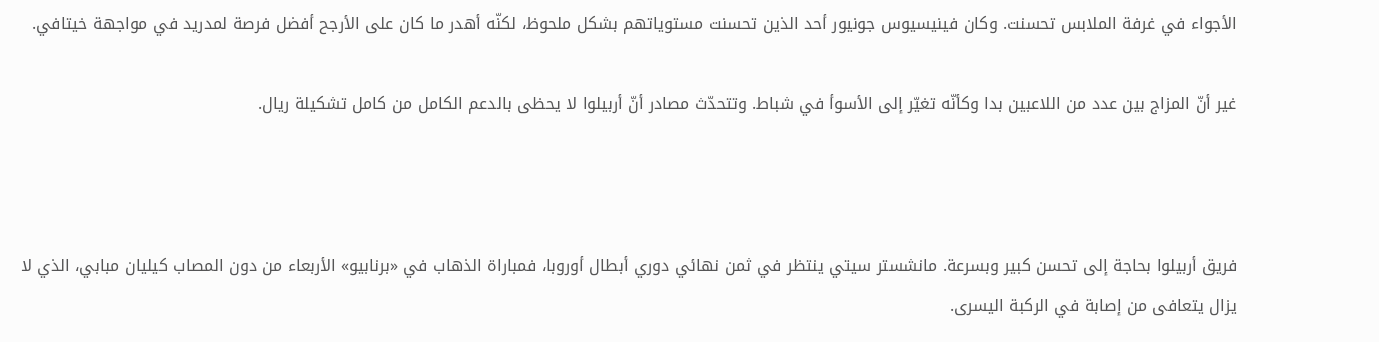الأجواء في غرفة الملابس تحسنت. وكان فينيسيوس جونيور أحد الذين تحسنت مستوياتهم بشكل ملحوظ، لكنّه أهدر ما كان على الأرجح أفضل فرصة لمدريد في مواجهة خيتافي.

غير أنّ المزاج بين عدد من اللاعبين بدا وكأنّه تغيّر إلى الأسوأ في شباط. وتتحدّث مصادر أنّ أربيلوا لا يحظى بالدعم الكامل من كامل تشكيلة ريال.



فريق أربيلوا بحاجة إلى تحسن كبير وبسرعة. مانشستر سيتي ينتظر في ثمن نهائي دوري أبطال أوروبا، فمباراة الذهاب في «برنابيو» الأربعاء من دون المصاب كيليان مبابي، الذي لا يزال يتعافى من إصابة في الركبة اليسرى.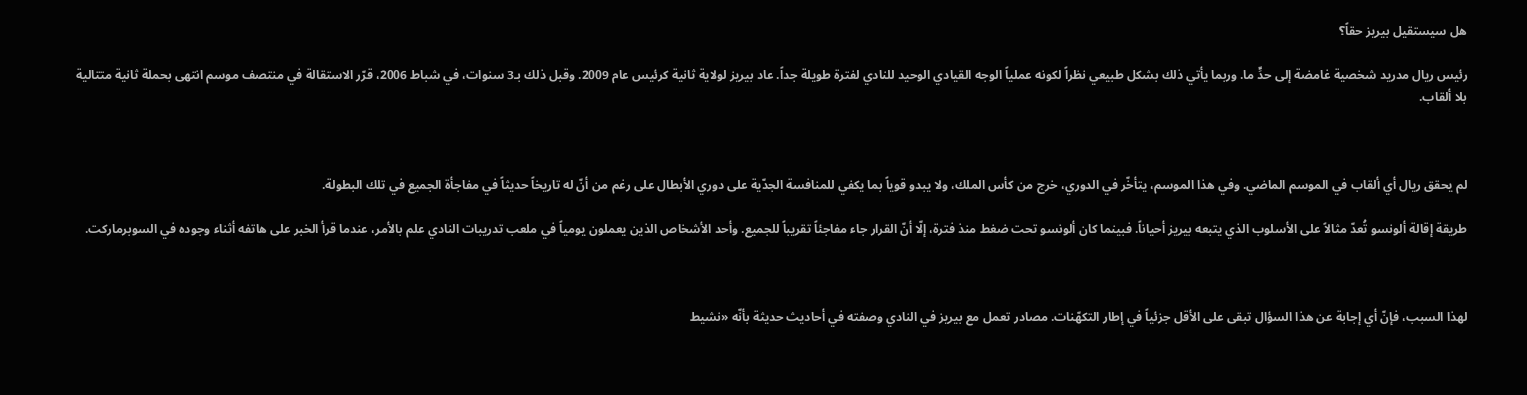هل سيستقيل بيريز حقاً؟

رئيس ريال مدريد شخصية غامضة إلى حدٍّ ما. وربما يأتي ذلك بشكل طبيعي نظراً لكونه عملياً الوجه القيادي الوحيد للنادي لفترة طويلة جداً. عاد بيريز لولاية ثانية كرئيس عام 2009. وقبل ذلك بـ3 سنوات، في شباط 2006، قرّر الاستقالة في منتصف موسم انتهى بحملة ثانية متتالية بلا ألقاب.



لم يحقق ريال أي ألقاب في الموسم الماضي. وفي هذا الموسم، يتأخّر في الدوري، خرج من كأس الملك، ولا يبدو قوياً بما يكفي للمنافسة الجدّية على دوري الأبطال على رغم من أنّ له تاريخاً حديثاً في مفاجأة الجميع في تلك البطولة.

طريقة إقالة ألونسو تُعدّ مثالاً على الأسلوب الذي يتبعه بيريز أحياناً. فبينما كان ألونسو تحت ضغط منذ فترة، إلّا أنّ القرار جاء مفاجئاً تقريباً للجميع. وأحد الأشخاص الذين يعملون يومياً في ملعب تدريبات النادي علم بالأمر، عندما قرأ الخبر على هاتفه أثناء وجوده في السوبرماركت.



لهذا السبب، فإنّ أي إجابة عن هذا السؤال تبقى على الأقل جزئياً في إطار التكهّنات. مصادر تعمل مع بيريز في النادي وصفته في أحاديث حديثة بأنّه «نشيط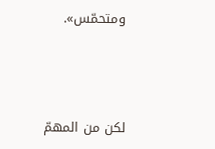ومتحمّس».



لكن من المهمّ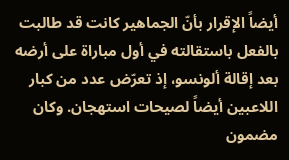أيضاً الإقرار بأنّ الجماهير كانت قد طالبت بالفعل باستقالته في أول مباراة على أرضه بعد إقالة ألونسو، إذ تعرّض عدد من كبار اللاعبين أيضاً لصيحات استهجان. وكان مضمون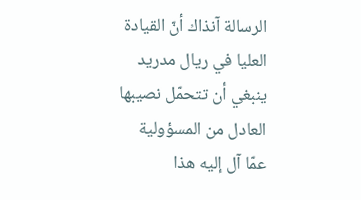الرسالة آنذاك أنّ القيادة العليا في ريال مدريد ينبغي أن تتحمّل نصيبها العادل من المسؤولية عمّا آل إليه هذا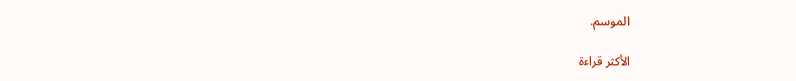الموسم.

الأكثر قراءة